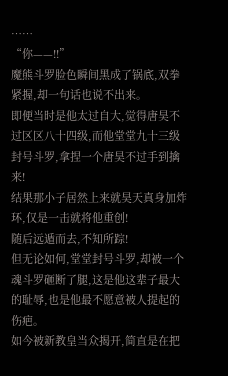……
“你——!!”
魔熊斗罗脸色瞬间黑成了锅底,双拳紧握,却一句话也说不出来。
即便当时是他太过自大,觉得唐昊不过区区八十四级,而他堂堂九十三级封号斗罗,拿捏一个唐昊不过手到擒来!
结果那小子居然上来就昊天真身加炸环,仅是一击就将他重创!
随后远遁而去,不知所踪!
但无论如何,堂堂封号斗罗,却被一个魂斗罗砸断了腿,这是他这辈子最大的耻辱,也是他最不愿意被人提起的伤疤。
如今被新教皇当众揭开,简直是在把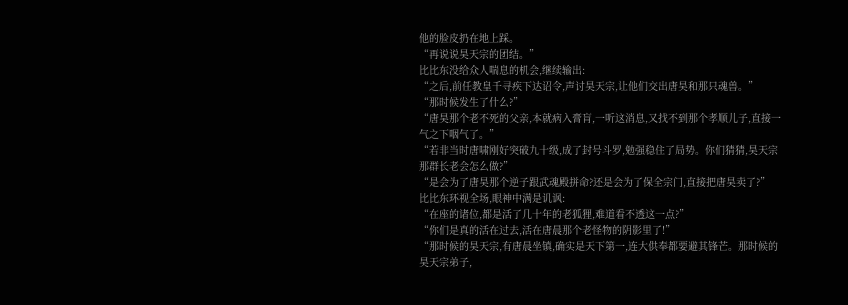他的脸皮扔在地上踩。
“再说说昊天宗的团结。”
比比东没给众人喘息的机会,继续输出:
“之后,前任教皇千寻疾下达诏令,声讨昊天宗,让他们交出唐昊和那只魂兽。”
“那时候发生了什么?”
“唐昊那个老不死的父亲,本就病入膏肓,一听这消息,又找不到那个孝顺儿子,直接一气之下咽气了。”
“若非当时唐啸刚好突破九十级,成了封号斗罗,勉强稳住了局势。你们猜猜,昊天宗那群长老会怎么做?”
“是会为了唐昊那个逆子跟武魂殿拼命?还是会为了保全宗门,直接把唐昊卖了?”
比比东环视全场,眼神中满是讥讽:
“在座的诸位,都是活了几十年的老狐狸,难道看不透这一点?”
“你们是真的活在过去,活在唐晨那个老怪物的阴影里了!”
“那时候的昊天宗,有唐晨坐镇,确实是天下第一,连大供奉都要避其锋芒。那时候的昊天宗弟子,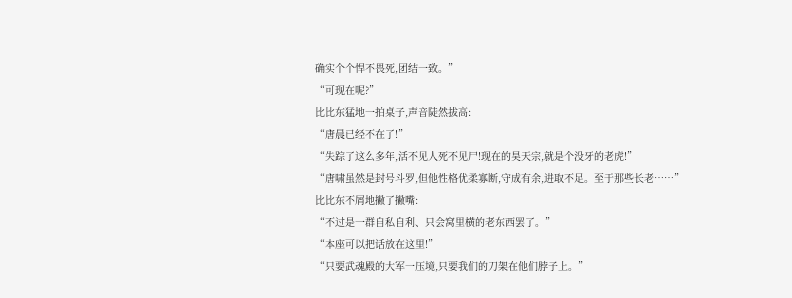确实个个悍不畏死,团结一致。”
“可现在呢?”
比比东猛地一拍桌子,声音陡然拔高:
“唐晨已经不在了!”
“失踪了这么多年,活不见人死不见尸!现在的昊天宗,就是个没牙的老虎!”
“唐啸虽然是封号斗罗,但他性格优柔寡断,守成有余,进取不足。至于那些长老……”
比比东不屑地撇了撇嘴:
“不过是一群自私自利、只会窝里横的老东西罢了。”
“本座可以把话放在这里!”
“只要武魂殿的大军一压境,只要我们的刀架在他们脖子上。”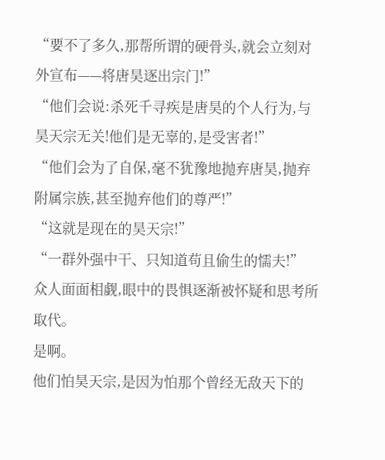“要不了多久,那帮所谓的硬骨头,就会立刻对外宣布——将唐昊逐出宗门!”
“他们会说:杀死千寻疾是唐昊的个人行为,与昊天宗无关!他们是无辜的,是受害者!”
“他们会为了自保,毫不犹豫地抛弃唐昊,抛弃附属宗族,甚至抛弃他们的尊严!”
“这就是现在的昊天宗!”
“一群外强中干、只知道苟且偷生的懦夫!”
众人面面相觑,眼中的畏惧逐渐被怀疑和思考所取代。
是啊。
他们怕昊天宗,是因为怕那个曾经无敌天下的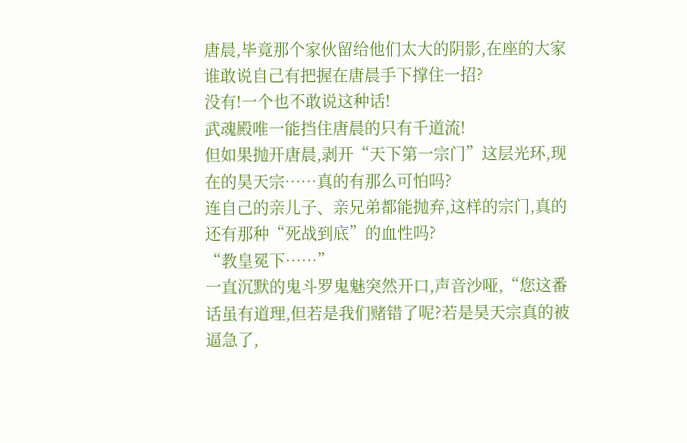唐晨,毕竟那个家伙留给他们太大的阴影,在座的大家谁敢说自己有把握在唐晨手下撑住一招?
没有!一个也不敢说这种话!
武魂殿唯一能挡住唐晨的只有千道流!
但如果抛开唐晨,剥开“天下第一宗门”这层光环,现在的昊天宗……真的有那么可怕吗?
连自己的亲儿子、亲兄弟都能抛弃,这样的宗门,真的还有那种“死战到底”的血性吗?
“教皇冕下……”
一直沉默的鬼斗罗鬼魅突然开口,声音沙哑,“您这番话虽有道理,但若是我们赌错了呢?若是昊天宗真的被逼急了,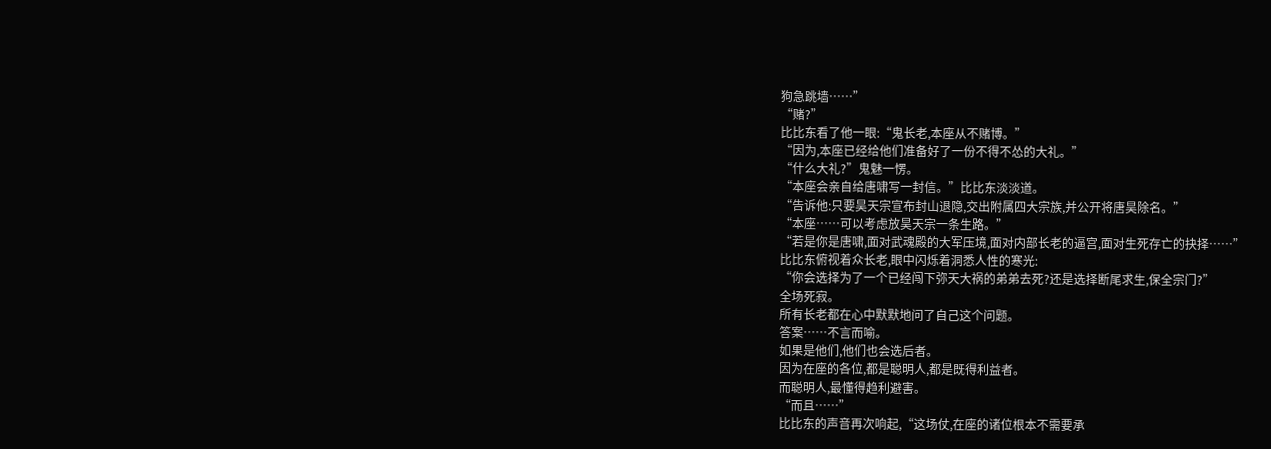狗急跳墙……”
“赌?”
比比东看了他一眼:“鬼长老,本座从不赌博。”
“因为,本座已经给他们准备好了一份不得不怂的大礼。”
“什么大礼?”鬼魅一愣。
“本座会亲自给唐啸写一封信。”比比东淡淡道。
“告诉他:只要昊天宗宣布封山退隐,交出附属四大宗族,并公开将唐昊除名。”
“本座……可以考虑放昊天宗一条生路。”
“若是你是唐啸,面对武魂殿的大军压境,面对内部长老的逼宫,面对生死存亡的抉择……”
比比东俯视着众长老,眼中闪烁着洞悉人性的寒光:
“你会选择为了一个已经闯下弥天大祸的弟弟去死?还是选择断尾求生,保全宗门?”
全场死寂。
所有长老都在心中默默地问了自己这个问题。
答案……不言而喻。
如果是他们,他们也会选后者。
因为在座的各位,都是聪明人,都是既得利益者。
而聪明人,最懂得趋利避害。
“而且……”
比比东的声音再次响起,“这场仗,在座的诸位根本不需要承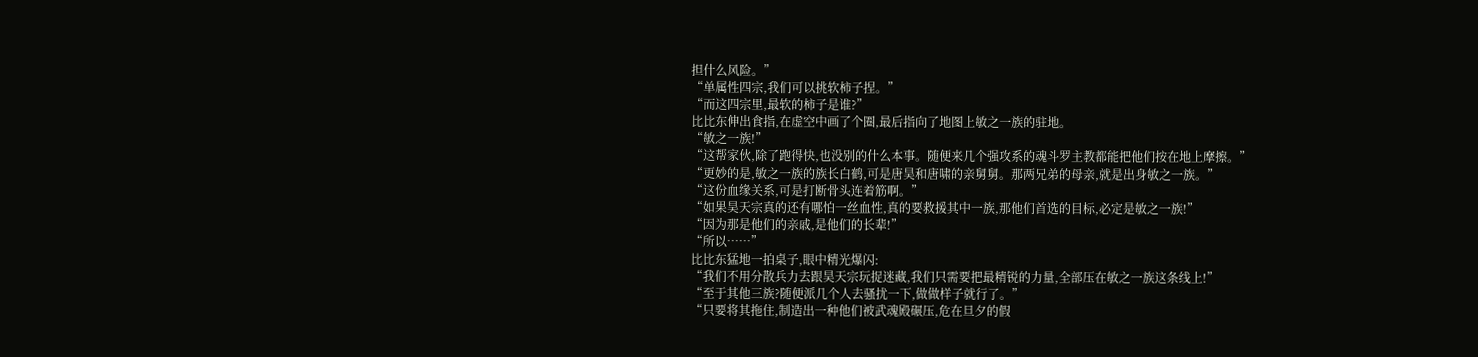担什么风险。”
“单属性四宗,我们可以挑软柿子捏。”
“而这四宗里,最软的柿子是谁?”
比比东伸出食指,在虚空中画了个圈,最后指向了地图上敏之一族的驻地。
“敏之一族!”
“这帮家伙,除了跑得快,也没别的什么本事。随便来几个强攻系的魂斗罗主教都能把他们按在地上摩擦。”
“更妙的是,敏之一族的族长白鹤,可是唐昊和唐啸的亲舅舅。那两兄弟的母亲,就是出身敏之一族。”
“这份血缘关系,可是打断骨头连着筋啊。”
“如果昊天宗真的还有哪怕一丝血性,真的要救援其中一族,那他们首选的目标,必定是敏之一族!”
“因为那是他们的亲戚,是他们的长辈!”
“所以……”
比比东猛地一拍桌子,眼中精光爆闪:
“我们不用分散兵力去跟昊天宗玩捉迷藏,我们只需要把最精锐的力量,全部压在敏之一族这条线上!”
“至于其他三族?随便派几个人去骚扰一下,做做样子就行了。”
“只要将其拖住,制造出一种他们被武魂殿碾压,危在旦夕的假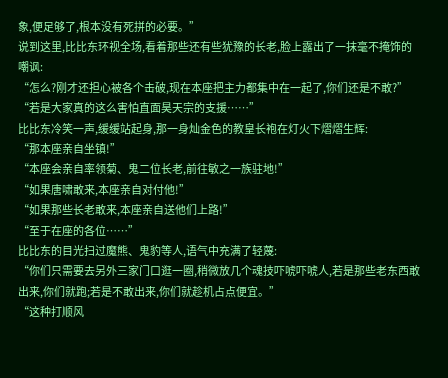象,便足够了,根本没有死拼的必要。”
说到这里,比比东环视全场,看着那些还有些犹豫的长老,脸上露出了一抹毫不掩饰的嘲讽:
“怎么?刚才还担心被各个击破,现在本座把主力都集中在一起了,你们还是不敢?”
“若是大家真的这么害怕直面昊天宗的支援……”
比比东冷笑一声,缓缓站起身,那一身灿金色的教皇长袍在灯火下熠熠生辉:
“那本座亲自坐镇!”
“本座会亲自率领菊、鬼二位长老,前往敏之一族驻地!”
“如果唐啸敢来,本座亲自对付他!”
“如果那些长老敢来,本座亲自送他们上路!”
“至于在座的各位……”
比比东的目光扫过魔熊、鬼豹等人,语气中充满了轻蔑:
“你们只需要去另外三家门口逛一圈,稍微放几个魂技吓唬吓唬人,若是那些老东西敢出来,你们就跑;若是不敢出来,你们就趁机占点便宜。”
“这种打顺风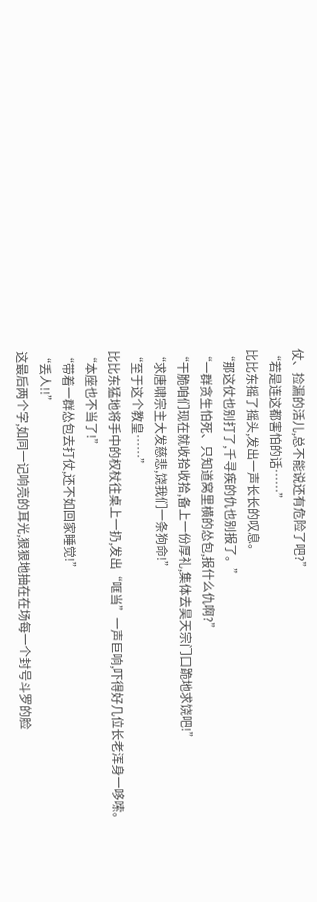仗、捡漏的活儿,总不能说还有危险了吧?”
“若是连这都害怕的话……”
比比东摇了摇头,发出一声长长的叹息。
“那这仗也别打了,千寻疾的仇也别报了。”
“一群贪生怕死、只知道窝里横的怂包,报什么仇啊?”
“干脆咱们现在就收拾收拾,备上一份厚礼,集体去昊天宗门口跪地求饶吧!”
“求唐啸宗主大发慈悲,饶我们一条狗命!”
“至于这个教皇……”
比比东猛地将手中的权杖往桌上一扔,发出“哐当”一声巨响,吓得好几位长老浑身一哆嗦。
“本座也不当了!”
“带着一群怂包去打仗,还不如回家睡觉!”
“丢人!!”
这最后两个字,如同一记响亮的耳光,狠狠地抽在在场每一个封号斗罗的脸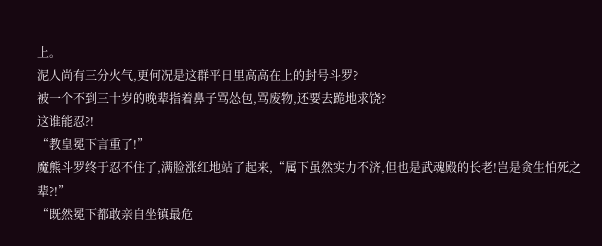上。
泥人尚有三分火气,更何况是这群平日里高高在上的封号斗罗?
被一个不到三十岁的晚辈指着鼻子骂怂包,骂废物,还要去跪地求饶?
这谁能忍?!
“教皇冕下言重了!”
魔熊斗罗终于忍不住了,满脸涨红地站了起来,“属下虽然实力不济,但也是武魂殿的长老!岂是贪生怕死之辈?!”
“既然冕下都敢亲自坐镇最危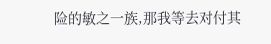险的敏之一族,那我等去对付其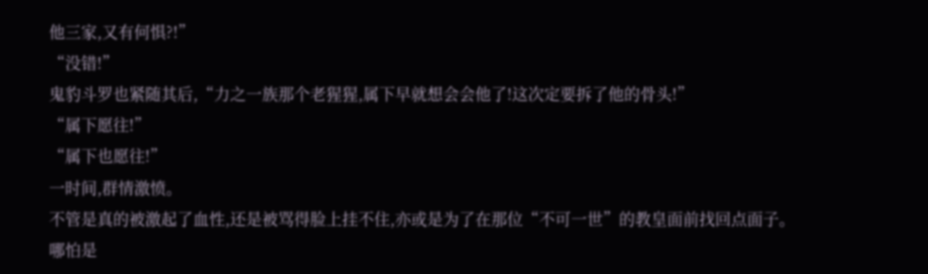他三家,又有何惧?!”
“没错!”
鬼豹斗罗也紧随其后,“力之一族那个老猩猩,属下早就想会会他了!这次定要拆了他的骨头!”
“属下愿往!”
“属下也愿往!”
一时间,群情激愤。
不管是真的被激起了血性,还是被骂得脸上挂不住,亦或是为了在那位“不可一世”的教皇面前找回点面子。
哪怕是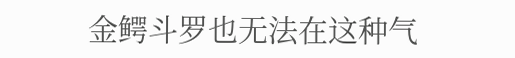金鳄斗罗也无法在这种气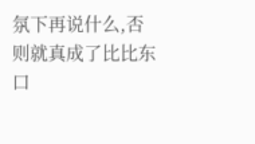氛下再说什么,否则就真成了比比东口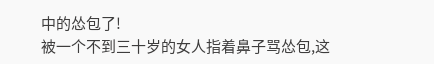中的怂包了!
被一个不到三十岁的女人指着鼻子骂怂包,这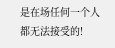是在场任何一个人都无法接受的!